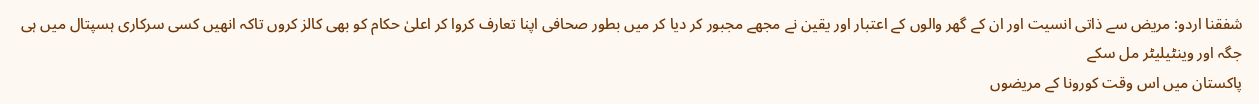شفقنا اردو: مریض سے ذاتی انسیت اور ان کے گھر والوں کے اعتبار اور یقین نے مجھے مجبور کر دیا کر میں بطور صحافی اپنا تعارف کروا کر اعلیٰ حکام کو بھی کالز کروں تاکہ انھیں کسی سرکاری ہسپتال میں ہی جگہ اور وینٹیلیٹر مل سکے
پاکستان میں اس وقت کورونا کے مریضوں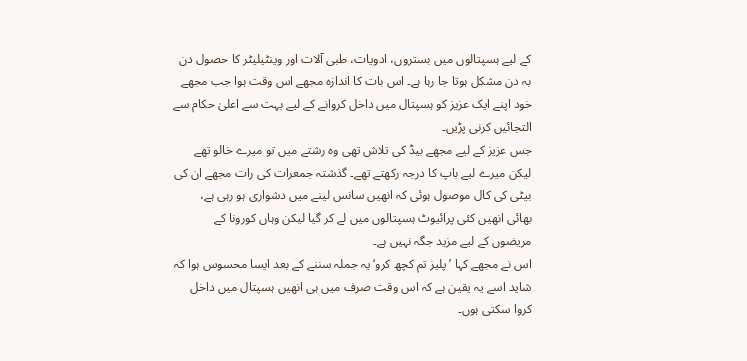کے لیے ہسپتالوں میں بستروں، ادویات، طبی آلات اور وینٹیلیٹر کا حصول دن بہ دن مشکل ہوتا جا رہا ہے۔ اس بات کا اندازہ مجھے اس وقت ہوا جب مجھے خود اپنے ایک عزیز کو ہسپتال میں داخل کروانے کے لیے بہت سے اعلیٰ حکام سے التجائیں کرنی پڑیں۔
جس عزیز کے لیے مجھے بیڈ کی تلاش تھی وہ رشتے میں تو میرے خالو تھے لیکن میرے لیے باپ کا درجہ رکھتے تھے۔ گذشتہ جمعرات کی رات مجھے ان کی بیٹی کی کال موصول ہوئی کہ انھیں سانس لینے میں دشواری ہو رہی ہے، بھائی انھیں کئی پرائیوٹ ہسپتالوں میں لے کر گیا لیکن وہاں کورونا کے مریضوں کے لیے مزید جگہ نہیں ہے۔
اس نے مجھے کہا ’پلیز تم کچھ کرو‘ یہ جملہ سننے کے بعد ایسا محسوس ہوا کہ شاید اسے یہ یقین ہے کہ اس وقت صرف میں ہی انھیں ہسپتال میں داخل کروا سکتی ہوں۔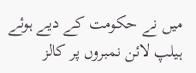میں نے حکومت کے دیے ہوئے ہیلپ لائن نمبروں پر کالز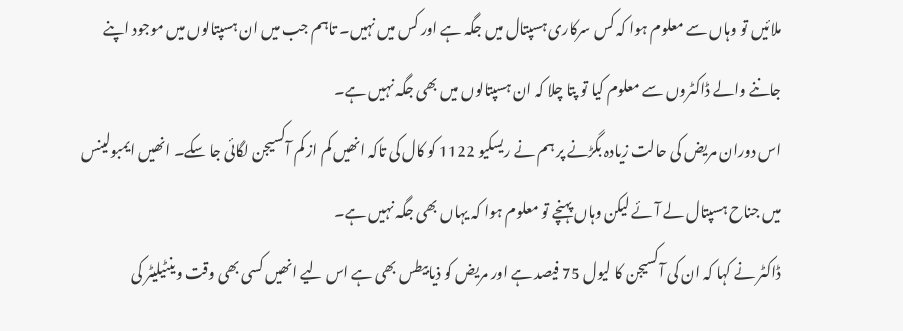ملائیں تو وہاں سے معلوم ہوا کہ کس سرکاری ہسپتال میں جگہ ہے اور کس میں نہیں۔ تاہم جب میں ان ہسپتالوں میں موجود اپنے جاننے والے ڈاکٹروں سے معلوم کیا تو پتا چلا کہ ان ہسپتالوں میں بھی جگہ نہیں ہے۔
اس دوران مریض کی حالت زیادہ بگڑنے پر ہم نے ریسکیو 1122 کو کال کی تاکہ انھیں کم از کم آکسیجن لگائی جا سکے۔ انھیں ایمبولینس میں جناح ہسپتال لے آئے لیکن وہاں پہنچے تو معلوم ہوا کہ یہاں بھی جگہ نہیں ہے۔
ڈاکٹر نے کہا کہ ان کی آکسیجن کا لیول 75 فیصد ہے اور مریض کو ذیابیطس بھی ہے اس لیے انھیں کسی بھی وقت وینٹیلیٹر کی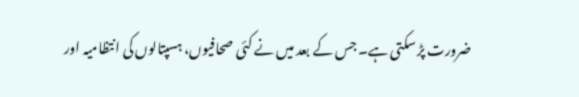ضرورت پڑ سکتی ہے۔ جس کے بعد میں نے کئی صحافیوں، ہسپتالوں کی انتظامیہ اور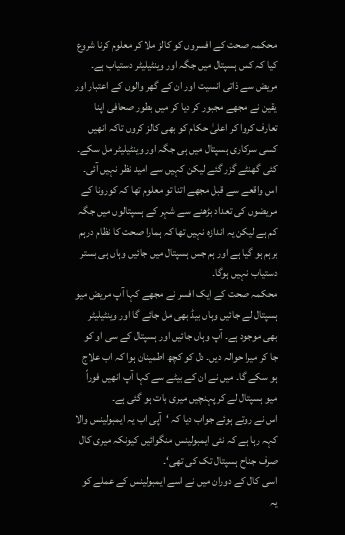محکمہ صحت کے افسروں کو کالز ملا کر معلوم کرنا شروع کیا کہ کس ہسپتال میں جگہ اور وینٹیلیٹر دستیاب ہے۔
مریض سے ذاتی انسیت اور ان کے گھر والوں کے اعتبار اور یقین نے مجھے مجبور کر دیا کر میں بطور صحافی اپنا تعارف کروا کر اعلیٰ حکام کو بھی کالز کروں تاکہ انھیں کسی سرکاری ہسپتال میں ہی جگہ اور وینٹیلیٹر مل سکے۔
کئی گھنٹے گزر گئے لیکن کہیں سے امید نظر نہیں آئی۔
اس واقعے سے قبل مجھے اتنا تو معلوم تھا کہ کورونا کے مریضوں کی تعداد بڑھنے سے شہر کے ہسپتالوں میں جگہ کم ہے لیکن یہ اندازہ نہیں تھا کہ ہمارا صحت کا نظام درہم برہم ہو گیا ہے اور ہم جس ہسپتال میں جائیں وہاں ہی بستر دستیاب نہیں ہوگا۔
محکمہ صحت کے ایک افسر نے مجھے کہا آپ مریض میو ہسپتال لے جائیں وہاں بیڈ بھی مل جائے گا اور وینٹیلیٹر بھی موجود ہے۔ آپ وہاں جائیں اور ہسپتال کے سی او کو جا کر میرا حوالہ دیں۔ دل کو کچھ اطمینان ہوا کہ اب علاج ہو سکے گا۔ میں نے ان کے بیٹے سے کہا آپ انھیں فوراً میو ہسپتال لے کر پہنچیں میری بات ہو گئی ہے۔
اس نے روتے ہوئے جواب دیا کہ ‘آپی اب یہ ایمبولینس والا کہہ رہا ہے کہ نئی ایمبولینس منگوائیں کیونکہ میری کال صرف جناح ہسپتال تک کی تھی‘۔
اسی کال کے دوران میں نے اسے ایمبولینس کے عملے کو یہ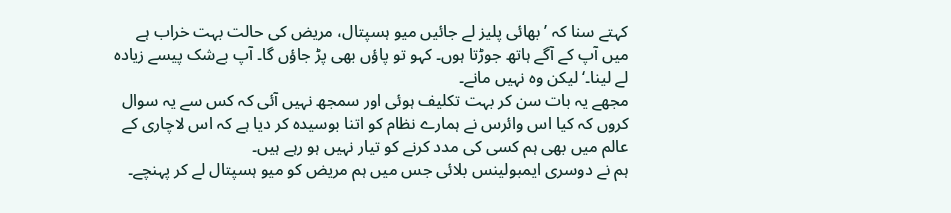کہتے سنا کہ ’بھائی پلیز لے جائیں میو ہسپتال، مریض کی حالت بہت خراب ہے میں آپ کے آگے ہاتھ جوڑتا ہوں۔ کہو تو پاؤں بھی پڑ جاؤں گا۔ آپ بےشک پیسے زیادہ لے لینا۔‘ لیکن وہ نہیں مانے۔
مجھے یہ بات سن کر بہت تکلیف ہوئی اور سمجھ نہیں آئی کہ کس سے یہ سوال کروں کہ کیا اس وائرس نے ہمارے نظام کو اتنا بوسیدہ کر دیا ہے کہ اس لاچاری کے عالم میں بھی ہم کسی کی مدد کرنے کو تیار نہیں ہو رہے ہیں۔
ہم نے دوسری ایمبولینس بلائی جس میں ہم مریض کو میو ہسپتال لے کر پہنچے۔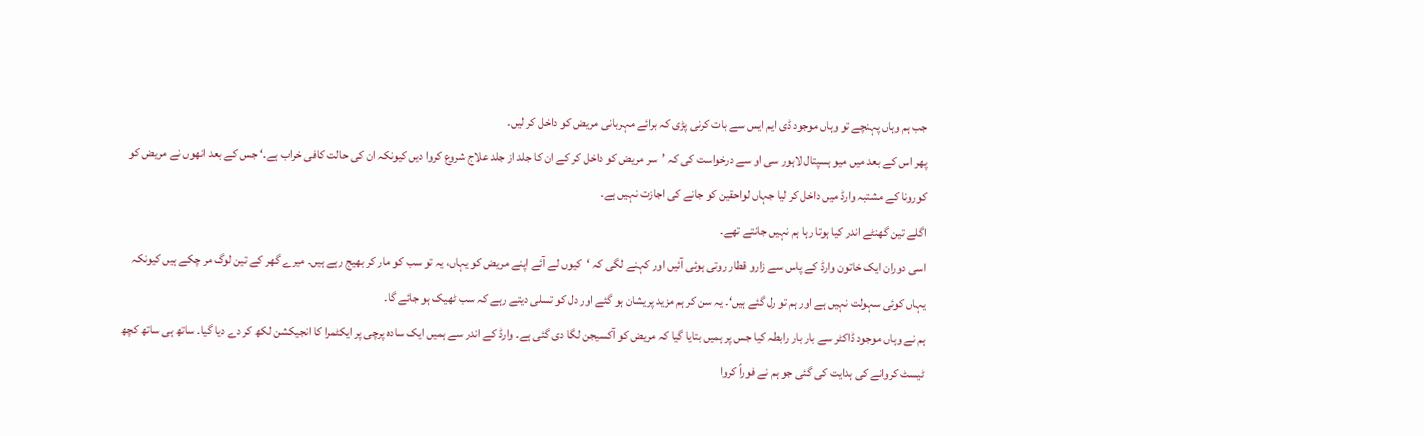جب ہم وہاں پہنچے تو وہاں موجود ڈی ایم ایس سے بات کرنی پڑی کہ برائے مہربانی مریض کو داخل کر لیں۔
پھر اس کے بعد میں میو ہسپتال لاہور سی او سے درخواست کی کہ ’سر مریض کو داخل کر کے ان کا جلد از جلد علاج شروع کروا دیں کیونکہ ان کی حالت کافی خراب ہے۔‘ جس کے بعد انھوں نے مریض کو کورونا کے مشتبہ وارڈ میں داخل کر لیا جہاں لواحقین کو جانے کی اجازت نہیں ہے۔
اگلے تین گھنٹے اندر کیا ہوتا رہا ہم نہیں جانتے تھے۔
اسی دوران ایک خاتون وارڈ کے پاس سے زارو قطار روتی ہوئی آئیں اور کہنے لگی کہ ‘کیوں لے آئے اپنے مریض کو یہاں، یہ تو سب کو مار کر بھیج رہے ہیں۔ میرے گھر کے تین لوگ مر چکے ہیں کیونکہ یہاں کوئی سہولت نہیں ہے اور ہم تو رل گئے ہیں‘۔ یہ سن کر ہم مزید پریشان ہو گئے اور دل کو تسلی دیتے رہے کہ سب ٹھیک ہو جائے گا۔
ہم نے وہاں موجود ڈاکٹر سے بار بار رابطہ کیا جس پر ہمیں بتایا گیا کہ مریض کو آکسیجن لگا دی گئی ہے۔ وارڈ کے اندر سے ہمیں ایک سادہ پرچی پر ایکٹمرا کا انجیکشن لکھ کر دے دیا گیا۔ ساتھ ہی ساتھ کچھ ٹیسٹ کروانے کی ہدایت کی گئی جو ہم نے فوراً کروا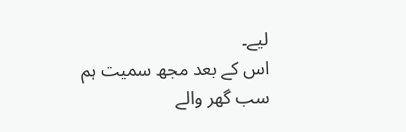لیے۔
اس کے بعد مجھ سمیت ہم سب گھر والے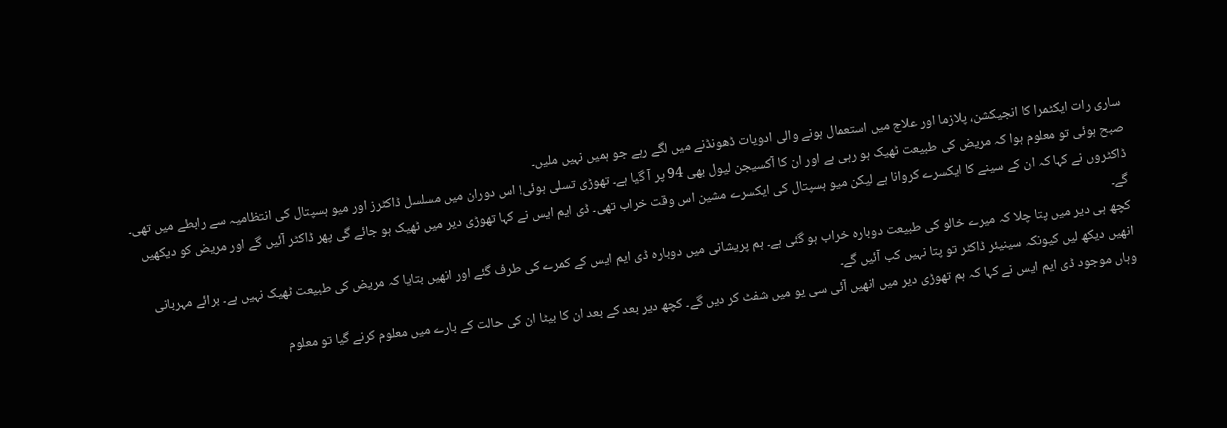ساری رات ایکٹمرا کا انجیکشن، پلازما اور علاج میں استعمال ہونے والی ادویات ڈھونڈنے میں لگے رہے جو ہمیں نہیں ملیں۔
صبح ہوئی تو معلوم ہوا کہ مریض کی طبیعت ٹھیک ہو رہی ہے اور ان کا آکسیجن لیول بھی 94 پر آ گیا ہے۔ تھوڑی تسلی ہوئی! اس دوران میں مسلسل ڈاکٹرز اور میو ہسپتال کی انتظامیہ سے رابطے میں تھی۔
ڈاکٹروں نے کہا کہ ان کے سینے کا ایکسرے کروانا ہے لیکن میو ہسپتال کی ایکسرے مشین اس وقت خراب تھی۔ ڈی ایم ایس نے کہا تھوڑی دیر میں ٹھیک ہو جائے گی پھر ڈاکٹر آئیں گے اور مریض کو دیکھیں گے۔
کچھ ہی دیر میں پتا چلا کہ میرے خالو کی طبیعت دوبارہ خراب ہو گئی ہے۔ ہم پریشانی میں دوبارہ ڈی ایم ایس کے کمرے کی طرف گئے اور انھیں بتایا کہ مریض کی طبیعت ٹھیک نہیں ہے۔ برائے مہربانی انھیں دیکھ لیں کیونکہ سینیئر ڈاکٹر تو پتا نہیں کب آئیں گے۔
وہاں موجود ڈی ایم ایس نے کہا کہ ہم تھوڑی دیر میں انھیں آئی سی یو میں شفٹ کر دیں گے۔ کچھ دیر بعد کے بعد ان کا بیٹا ان کی حالت کے بارے میں معلوم کرنے گیا تو معلوم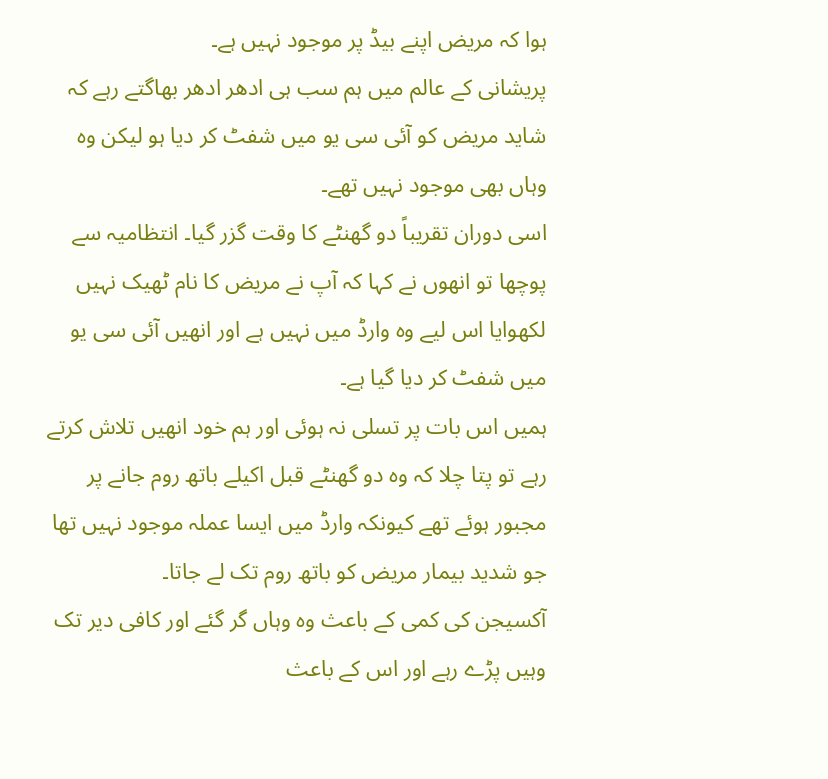ہوا کہ مریض اپنے بیڈ پر موجود نہیں ہے۔
پریشانی کے عالم میں ہم سب ہی ادھر ادھر بھاگتے رہے کہ شاید مریض کو آئی سی یو میں شفٹ کر دیا ہو لیکن وہ وہاں بھی موجود نہیں تھے۔
اسی دوران تقریباً دو گھنٹے کا وقت گزر گیا۔ انتظامیہ سے پوچھا تو انھوں نے کہا کہ آپ نے مریض کا نام ٹھیک نہیں لکھوایا اس لیے وہ وارڈ میں نہیں ہے اور انھیں آئی سی یو میں شفٹ کر دیا گیا ہے۔
ہمیں اس بات پر تسلی نہ ہوئی اور ہم خود انھیں تلاش کرتے رہے تو پتا چلا کہ وہ دو گھنٹے قبل اکیلے باتھ روم جانے پر مجبور ہوئے تھے کیونکہ وارڈ میں ایسا عملہ موجود نہیں تھا جو شدید بیمار مریض کو باتھ روم تک لے جاتا۔
آکسیجن کی کمی کے باعث وہ وہاں گر گئے اور کافی دیر تک وہیں پڑے رہے اور اس کے باعث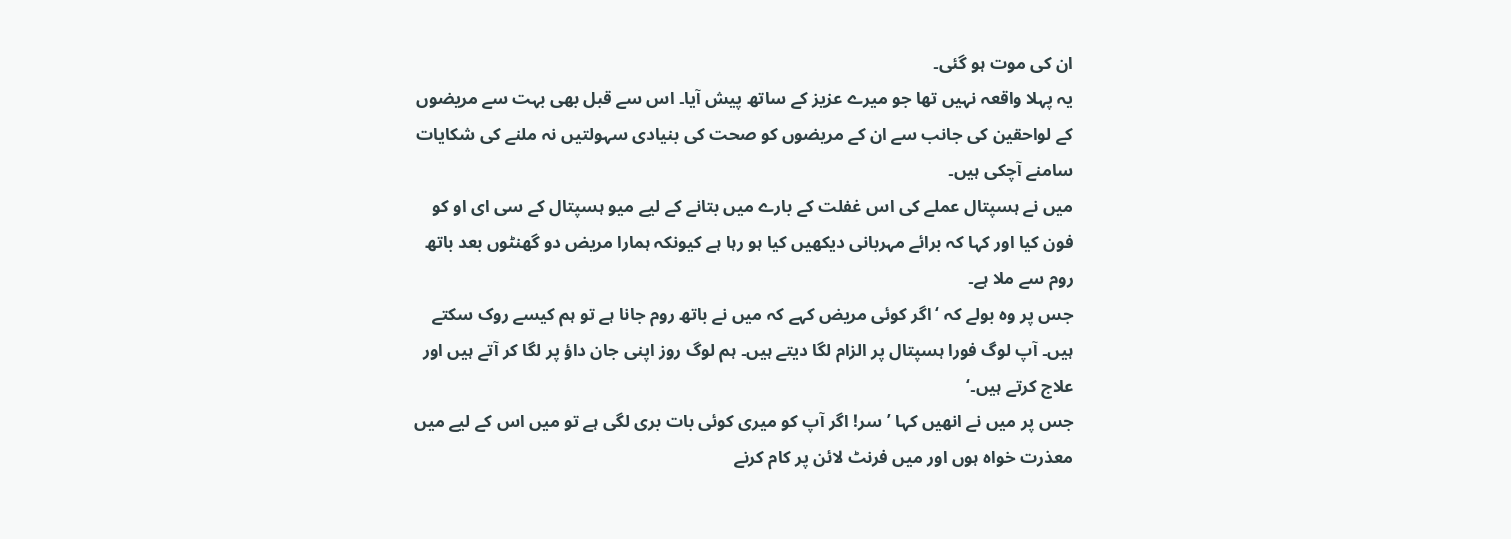ان کی موت ہو گئی۔
یہ پہلا واقعہ نہیں تھا جو میرے عزیز کے ساتھ پیش آیا۔ اس سے قبل بھی بہت سے مریضوں کے لواحقین کی جانب سے ان کے مریضوں کو صحت کی بنیادی سہولتیں نہ ملنے کی شکایات سامنے آچکی ہیں۔
میں نے ہسپتال عملے کی اس غفلت کے بارے میں بتانے کے لیے میو ہسپتال کے سی ای او کو فون کیا اور کہا کہ برائے مہربانی دیکھیں کیا ہو رہا ہے کیونکہ ہمارا مریض دو گھنٹوں بعد باتھ روم سے ملا ہے۔
جس پر وہ بولے کہ ‘اگر کوئی مریض کہے کہ میں نے باتھ روم جانا ہے تو ہم کیسے روک سکتے ہیں۔ آپ لوگ فورا ہسپتال پر الزام لگا دیتے ہیں۔ ہم لوگ روز اپنی جان داؤ پر لگا کر آتے ہیں اور علاج کرتے ہیں۔‘
جس پر میں نے انھیں کہا ’سر! اگر آپ کو میری کوئی بات بری لگی ہے تو میں اس کے لیے میں معذرت خواہ ہوں اور میں فرنٹ لائن پر کام کرنے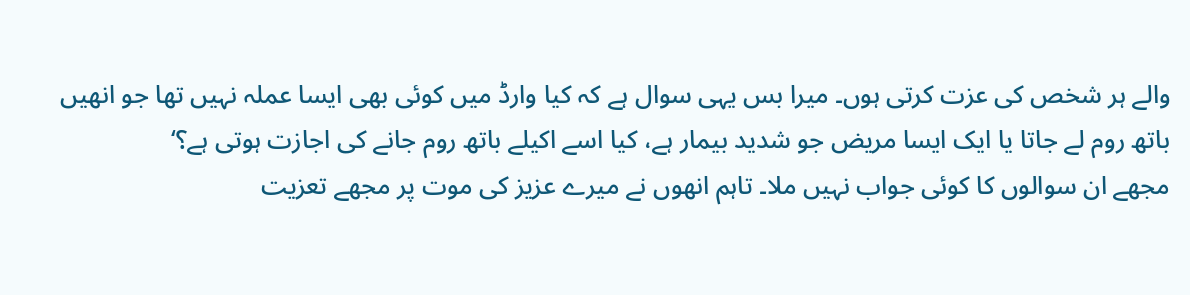والے ہر شخص کی عزت کرتی ہوں۔ میرا بس یہی سوال ہے کہ کیا وارڈ میں کوئی بھی ایسا عملہ نہیں تھا جو انھیں باتھ روم لے جاتا یا ایک ایسا مریض جو شدید بیمار ہے، کیا اسے اکیلے باتھ روم جانے کی اجازت ہوتی ہے؟‘
مجھے ان سوالوں کا کوئی جواب نہیں ملا۔ تاہم انھوں نے میرے عزیز کی موت پر مجھے تعزیت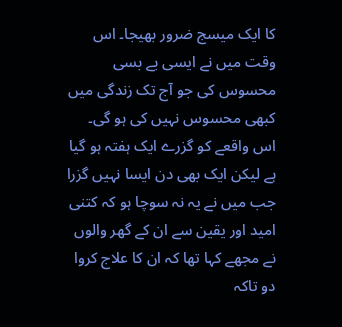کا ایک میسج ضرور بھیجا۔ اس وقت میں نے ایسی بے بسی محسوس کی جو آج تک زندگی میں کبھی محسوس نہیں کی ہو گی۔
اس واقعے کو گزرے ایک ہفتہ ہو گیا ہے لیکن ایک بھی دن ایسا نہیں گزرا جب میں نے یہ نہ سوچا ہو کہ کتنی امید اور یقین سے ان کے گھر والوں نے مجھے کہا تھا کہ ان کا علاج کروا دو تاکہ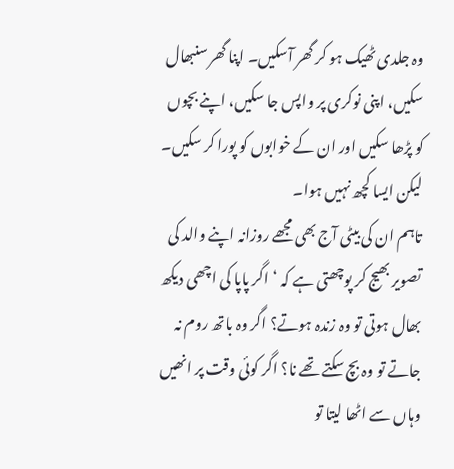وہ جلدی ٹھیک ہو کر گھر آسکیں۔ اپنا گھر سنبھال سکیں، اپنی نوکری پر واپس جا سکیں، اپنے بچوں کو پڑھا سکیں اور ان کے خوابوں کو پورا کر سکیں۔ لیکن ایسا کچھ نہیں ہوا۔
تاہم ان کی بیٹی آج بھی مجھے روزانہ اپنے والد کی تصویر بھیج کر پوچھتی ہے کہ ‘اگر پاپا کی اچھی دیکھ بھال ہوتی تو وہ زندہ ہوتے؟ اگر وہ باتھ روم نہ جاتے تو وہ بچ سکتے تھے نا؟ اگر کوئی وقت پر انھیں وہاں سے اٹھا لیتا تو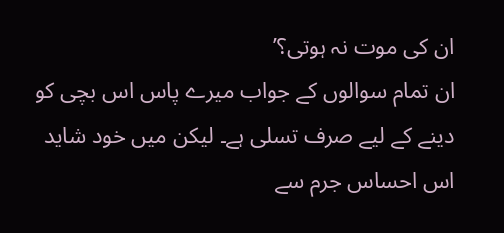ان کی موت نہ ہوتی؟’
ان تمام سوالوں کے جواب میرے پاس اس بچی کو دینے کے لیے صرف تسلی ہے۔ لیکن میں خود شاید اس احساس جرم سے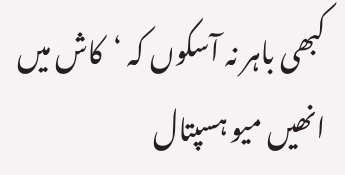کبھی باہر نہ آسکوں کہ ‘کاش میں انھیں میو ہسپتال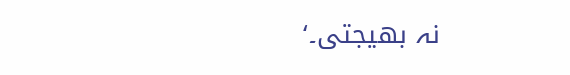نہ بھیجتی۔‘